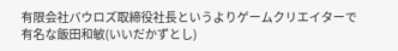有限会社バウロズ取締役社長というよりゲームクリエイターで有名な飯田和敏(いいだかずとし)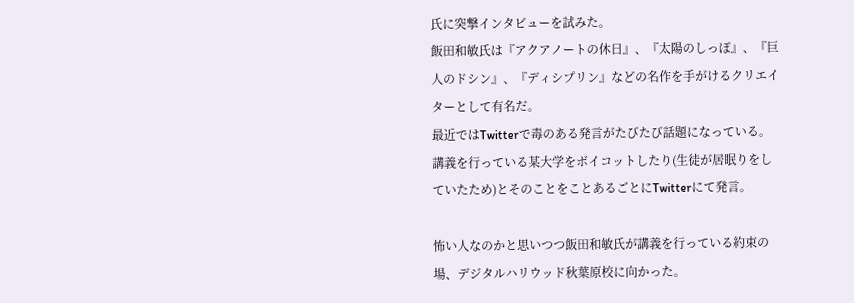氏に突撃インタビューを試みた。
飯田和敏氏は『アクアノートの休日』、『太陽のしっぽ』、『巨人のドシン』、『ディシプリン』などの名作を手がけるクリエイターとして有名だ。
最近ではTwitterで毒のある発言がたびたび話題になっている。
講義を行っている某大学をボイコットしたり(生徒が居眠りをしていたため)とそのことをことあるごとにTwitterにて発言。

怖い人なのかと思いつつ飯田和敏氏が講義を行っている約束の場、デジタルハリウッド秋葉原校に向かった。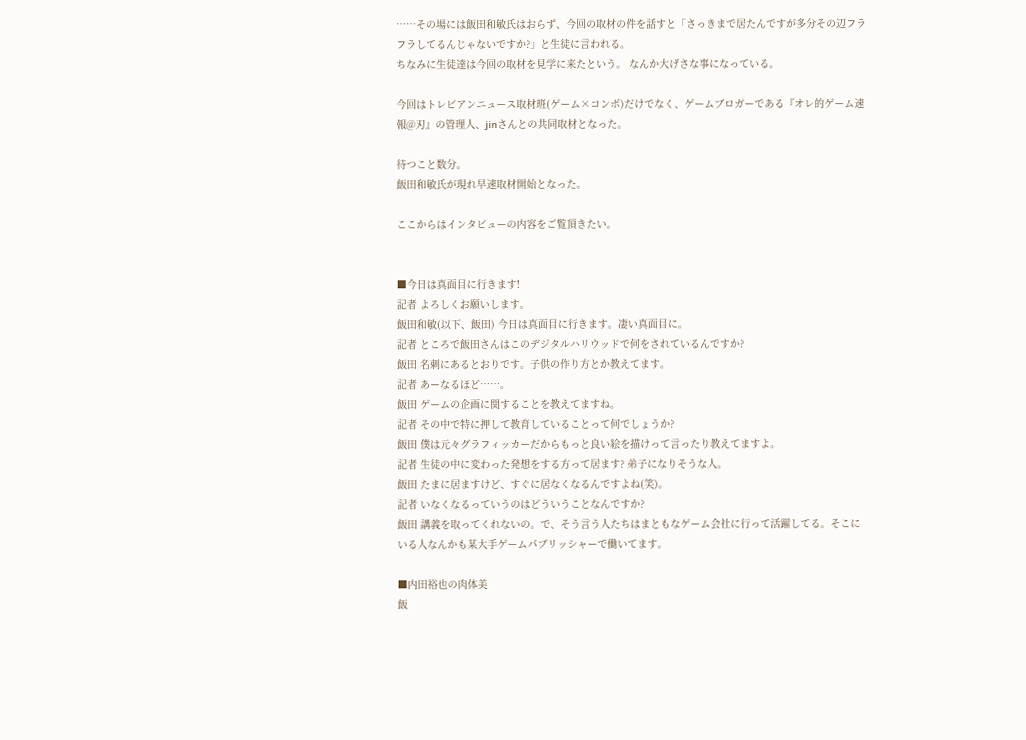……その場には飯田和敏氏はおらず、今回の取材の件を話すと「さっきまで居たんですが多分その辺フラフラしてるんじゃないですか?」と生徒に言われる。
ちなみに生徒達は今回の取材を見学に来たという。 なんか大げさな事になっている。

今回はトレビアンニュース取材班(ゲーム×コンボ)だけでなく、ゲームブロガーである『オレ的ゲーム速報@刃』の管理人、jinさんとの共同取材となった。

待つこと数分。
飯田和敏氏が現れ早速取材開始となった。

ここからはインタビューの内容をご覧頂きたい。


■今日は真面目に行きます!
記者 よろしくお願いします。
飯田和敏(以下、飯田) 今日は真面目に行きます。凄い真面目に。
記者 ところで飯田さんはこのデジタルハリウッドで何をされているんですか?
飯田 名刺にあるとおりです。子供の作り方とか教えてます。
記者 あーなるほど……。
飯田 ゲームの企画に関することを教えてますね。
記者 その中で特に押して教育していることって何でしょうか?
飯田 僕は元々グラフィッカーだからもっと良い絵を描けって言ったり教えてますよ。
記者 生徒の中に変わった発想をする方って居ます? 弟子になりそうな人。
飯田 たまに居ますけど、すぐに居なくなるんですよね(笑)。
記者 いなくなるっていうのはどういうことなんですか?
飯田 講義を取ってくれないの。で、そう言う人たちはまともなゲーム会社に行って活躍してる。そこにいる人なんかも某大手ゲームパブリッシャーで働いてます。

■内田裕也の肉体美
飯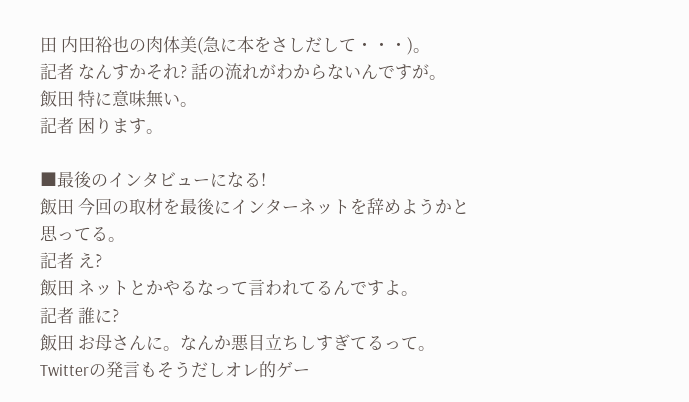田 内田裕也の肉体美(急に本をさしだして・・・)。
記者 なんすかそれ? 話の流れがわからないんですが。
飯田 特に意味無い。
記者 困ります。

■最後のインタビューになる!
飯田 今回の取材を最後にインターネットを辞めようかと思ってる。
記者 え?
飯田 ネットとかやるなって言われてるんですよ。
記者 誰に?
飯田 お母さんに。なんか悪目立ちしすぎてるって。Twitterの発言もそうだしオレ的ゲー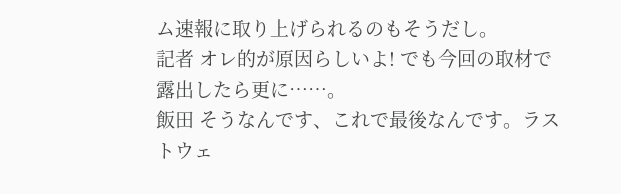ム速報に取り上げられるのもそうだし。
記者 オレ的が原因らしいよ! でも今回の取材で露出したら更に……。
飯田 そうなんです、これで最後なんです。ラストウェ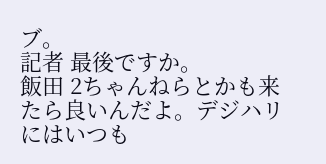ブ。
記者 最後ですか。
飯田 2ちゃんねらとかも来たら良いんだよ。デジハリにはいつも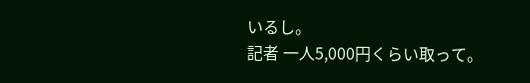いるし。
記者 一人5,000円くらい取って。